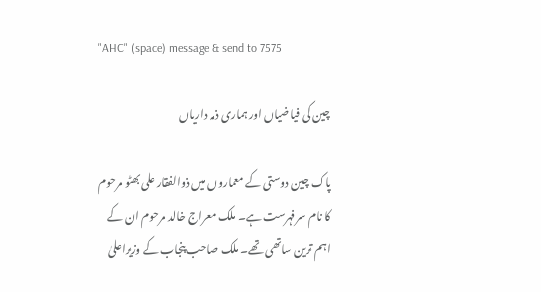"AHC" (space) message & send to 7575

چین کی فیاضیاں اور ہماری ذمہ داریاں

پاک چین دوستی کے معماروں میں ذوالفقار علی بھٹو مرحوم کا نام سرفہرست ہے۔ ملک معراج خالد مرحوم ان کے اہم ترین ساتھی تھے۔ ملک صاحب پنجاب کے وزیراعلیٰ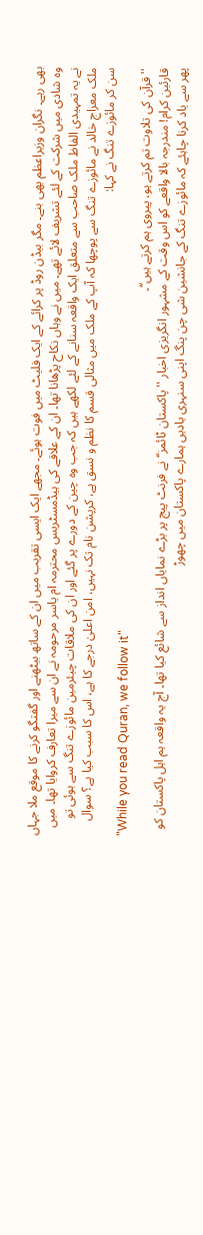بھی رہے۔ نگران وزیراعظم بھی بنے۔ مگر بیڈن روڈ پر کرائے کے ایک فلیٹ میں فوت ہوئے۔ مجھے ایک ایسی تقریب میں ان کے ساتھ بیٹھنے اور گفتگو کرنے کا موقع ملا جہاں وہ شادی میں شرکت کے لئے تشریف لائے تھے۔ میں نے وہاں نکاح پڑھانا تھا۔ ان کے علاقے کی ہیڈمسٹریس محترمہ ام یاسر مرحومہ نے ان سے میرا تعارف کروایا تھا۔ میں نے یہ تمہیدی الفاظ ملک صاحب سے متعلق ایک واقعہ سنانے کے لئے لکھے ہیں کہ جب وہ چین کے دورے پر گئے اور ان کی ملاقات چیئرمین مائوزے تنگ سے ہوئی تو ملک معراج خالد نے مائوزے تنگ سے پوچھا کہ آپ کے ملک میں مثالی قسم کا نظم و نسق ہے، کرپشن نام تک نہیں، امن اعلیٰ درجے کا ہے، اس کا سبب کیا ہے؟ سوال سن کر مائوزے تنگ نے کہا:
"While you read Quran, we follow it"
''قرآن کی تلاوت تم کرتے ہو، پیروی ہم کرتے ہیں‘‘۔
قارئین کرام! مندرجہ بالا واقعے کو اس وقت کے مشہور انگریزی اخبار ''پاکستان ٹائمز‘‘ نے فرنٹ پیج پر بڑے نمایاں انداز سے شائع کیا تھا۔ آج یہ واقعہ ہم اہل پاکستان کو پھر سے یاد کرنا چاہئے کہ مائوزے تنگ کے جانشین شی چن پنگ اپنی سنہری یادیں ہمارے پاکستان میں چھوڑ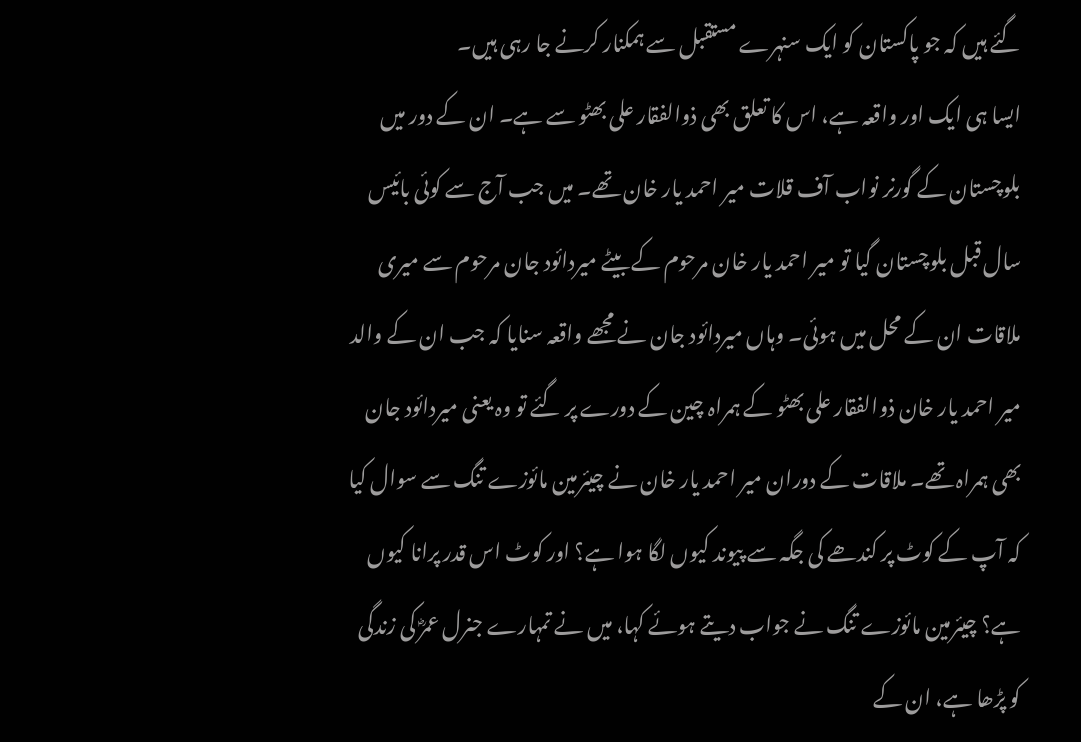گئے ہیں کہ جو پاکستان کو ایک سنہرے مستقبل سے ہمکنار کرنے جا رہی ہیں۔
ایسا ہی ایک اور واقعہ ہے، اس کا تعلق بھی ذوالفقار علی بھٹو سے ہے۔ ان کے دور میں بلوچستان کے گورنر نواب آف قلات میر احمد یار خان تھے۔ میں جب آج سے کوئی بائیس سال قبل بلوچستان گیا تو میر احمد یار خان مرحوم کے بیٹے میردائود جان مرحوم سے میری ملاقات ان کے محل میں ہوئی۔ وہاں میردائود جان نے مجھے واقعہ سنایا کہ جب ان کے والد میر احمد یار خان ذوالفقار علی بھٹو کے ہمراہ چین کے دورے پر گئے تو وہ یعنی میردائود جان بھی ہمراہ تھے۔ ملاقات کے دوران میر احمد یار خان نے چیئرمین مائوزے تنگ سے سوال کیا کہ آپ کے کوٹ پر کندھے کی جگہ سے پیوند کیوں لگا ہوا ہے؟ اور کوٹ اس قدر پرانا کیوں ہے؟ چیئرمین مائوزے تنگ نے جواب دیتے ہوئے کہا، میں نے تمہارے جنرل عمرؓ کی زندگی کو پڑھا ہے، ان کے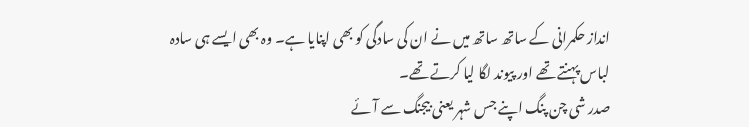انداز حکمرانی کے ساتھ ساتھ میں نے ان کی سادگی کو بھی اپنایا ہے۔ وہ بھی ایسے ہی سادہ لباس پہنتے تھے اور پیوند لگا لیا کرتے تھے۔
صدر شی چن پنگ اپنے جس شہر یعنی بیجنگ سے آئے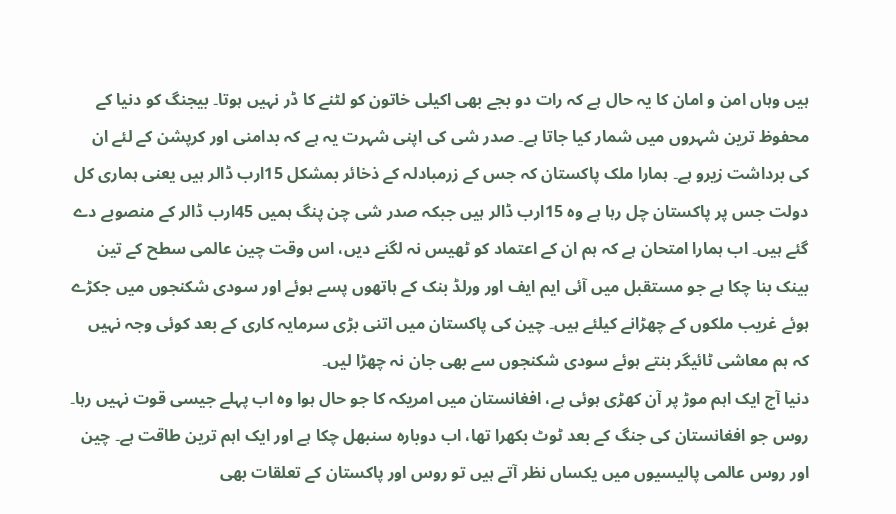ہیں وہاں امن و امان کا یہ حال ہے کہ رات دو بجے بھی اکیلی خاتون کو لٹنے کا ڈر نہیں ہوتا۔ بیجنگ کو دنیا کے محفوظ ترین شہروں میں شمار کیا جاتا ہے۔ صدر شی کی اپنی شہرت یہ ہے کہ بدامنی اور کرپشن کے لئے ان کی برداشت زیرو ہے۔ ہمارا ملک پاکستان کہ جس کے زرمبادلہ کے ذخائر بمشکل 15ارب ڈالر ہیں یعنی ہماری کل دولت جس پر پاکستان چل رہا ہے وہ 15ارب ڈالر ہیں جبکہ صدر شی چن پنگ ہمیں 45ارب ڈالر کے منصوبے دے گئے ہیں۔ اب ہمارا امتحان ہے کہ ہم ان کے اعتماد کو ٹھیس نہ لگنے دیں، اس وقت چین عالمی سطح کے تین بینک بنا چکا ہے جو مستقبل میں آئی ایم ایف اور ورلڈ بنک کے ہاتھوں پسے ہوئے اور سودی شکنجوں میں جکڑے ہوئے غریب ملکوں کے چھڑانے کیلئے ہیں۔ چین کی پاکستان میں اتنی بڑی سرمایہ کاری کے بعد کوئی وجہ نہیں کہ ہم معاشی ٹائیگر بنتے ہوئے سودی شکنجوں سے بھی جان نہ چھڑا لیں۔
دنیا آج ایک اہم موڑ پر آن کھڑی ہوئی ہے، افغانستان میں امریکہ کا جو حال ہوا وہ اب پہلے جیسی قوت نہیں رہا۔ روس جو افغانستان کی جنگ کے بعد ٹوٹ بکھرا تھا، اب دوبارہ سنبھل چکا ہے اور ایک اہم ترین طاقت ہے۔ چین اور روس عالمی پالیسیوں میں یکساں نظر آتے ہیں تو روس اور پاکستان کے تعلقات بھی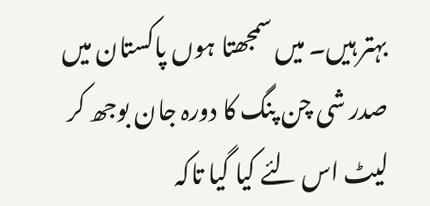بہتر ہیں۔ میں سمجھتا ہوں پاکستان میں صدر شی چن پنگ کا دورہ جان بوجھ کر لیٹ اس لئے کیا گیا تاکہ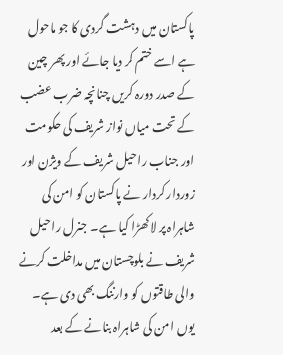پاکستان میں دہشت گردی کا جو ماحول ہے اسے ختم کر دیا جائے اور پھر چین کے صدر دورہ کریں چنانچہ ضرب عضب کے تحت میاں نواز شریف کی حکومت اور جناب راحیل شریف کے ویژن اور زوردار کردار نے پاکستان کو امن کی شاہراہ پر لاکھڑا کیا ہے۔ جنرل راحیل شریف نے بلوچستان میں مداخلت کرنے والی طاقتوں کو وارننگ بھی دی ہے۔ یوں امن کی شاہراہ بنانے کے بعد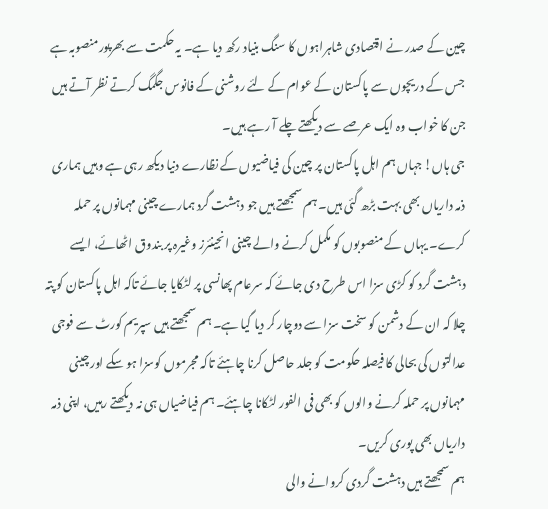چین کے صدر نے اقتصادی شاہراہوں کا سنگ بنیاد رکھ دیا ہے۔ یہ حکمت سے بھرپورمنصوبہ ہے جس کے دریچوں سے پاکستان کے عوام کے لئے روشنی کے فانوس جگمگ کرتے نظر آتے ہیں جن کا خواب وہ ایک عرصے سے دیکھتے چلے آ رہے ہیں۔
جی ہاں! جہاں ہم اہل پاکستان پر چین کی فیاضیوں کے نظارے دنیا دیکھ رہی ہے وہیں ہماری ذمہ داریاں بھی بہت بڑھ گئی ہیں۔ ہم سمجھتے ہیں جو دہشت گرد ہمارے چینی مہمانوں پر حملہ کرے۔ یہاں کے منصوبوں کو مکمل کرنے والے چینی انجینئرز وغیرہ پر بندوق اٹھائے، ایسے دہشت گرد کو کڑی سزا اس طرح دی جائے کہ سرعام پھانسی پر لٹکایا جائے تاکہ اہل پاکستان کو پتہ چلا کہ ان کے دشمن کو سخت سزا سے دوچار کر دیا گیا ہے۔ ہم سمجھتے ہیں سپریم کورٹ سے فوجی عدالتوں کی بحالی کا فیصلہ حکومت کو جلد حاصل کرنا چاہئے تاکہ مجرموں کوسزا ہو سکے اور چینی مہمانوں پر حملہ کرنے والوں کو بھی فی الفور لٹکانا چاہئے۔ ہم فیاضیاں ہی نہ دیکھتے رہیں، اپنی ذمہ داریاں بھی پوری کریں۔
ہم سمجھتے ہیں دہشت گردی کروانے والی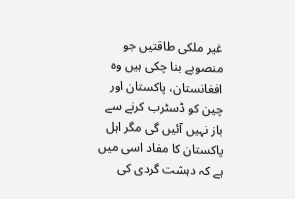غیر ملکی طاقتیں جو منصوبے بنا چکی ہیں وہ افغانستان، پاکستان اور چین کو ڈسٹرب کرنے سے باز نہیں آئیں گی مگر اہل پاکستان کا مفاد اسی میں ہے کہ دہشت گردی کی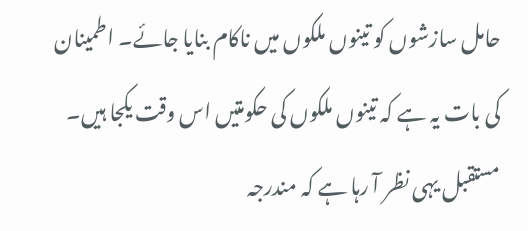حامل سازشوں کو تینوں ملکوں میں ناکام بنایا جائے۔ اطمینان کی بات یہ ہے کہ تینوں ملکوں کی حکومتیں اس وقت یکجا ہیں۔ مستقبل یہی نظر آ رہا ہے کہ مندرجہ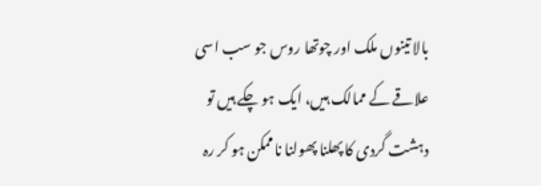بالا تینوں ملک اور چوتھا روس جو سب اسی علاقے کے ممالک ہیں، ایک ہو چکے ہیں تو دہشت گردی کا پھلنا پھولنا ناممکن ہو کر رہ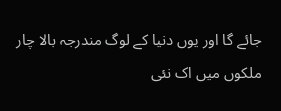جائے گا اور یوں دنیا کے لوگ مندرجہ بالا چار ملکوں میں اک نئی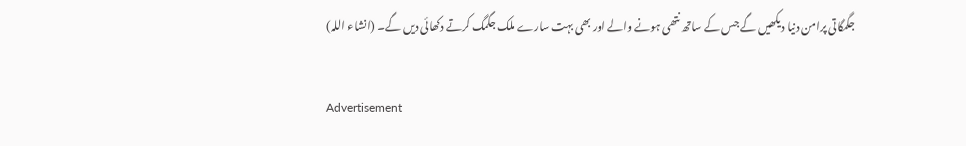جگمگاتی پرامن دنیا دیکھیں گے جس کے ساتھ نتھی ہونے والے اور بھی بہت سارے ملک جگمگ کرتے دکھائی دیں گے۔ (انشاء اللہ)

Advertisement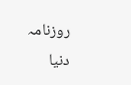روزنامہ دنیا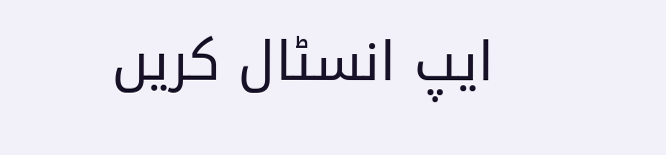ایپ انسٹال کریں